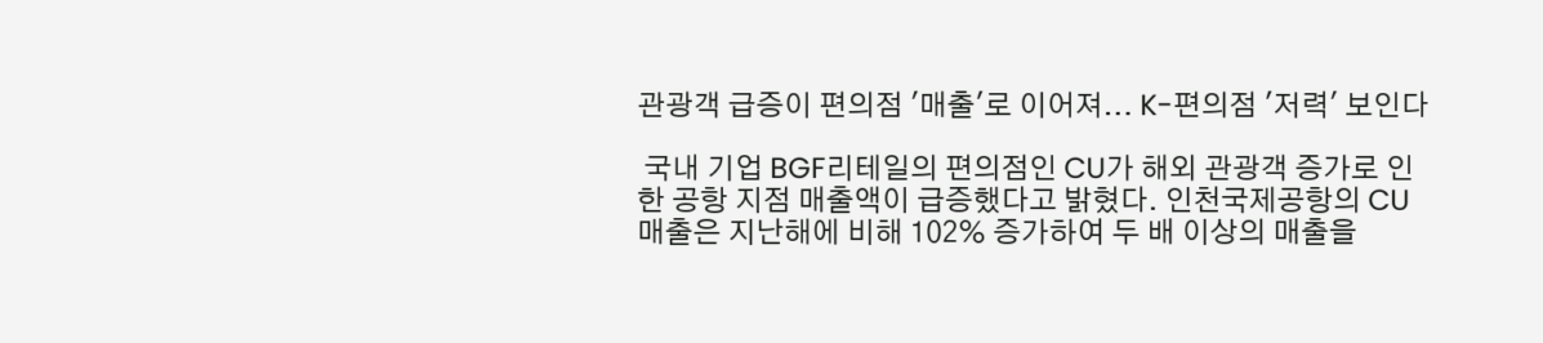관광객 급증이 편의점 '매출'로 이어져... K-편의점 '저력' 보인다

 국내 기업 BGF리테일의 편의점인 CU가 해외 관광객 증가로 인한 공항 지점 매출액이 급증했다고 밝혔다. 인천국제공항의 CU 매출은 지난해에 비해 102% 증가하여 두 배 이상의 매출을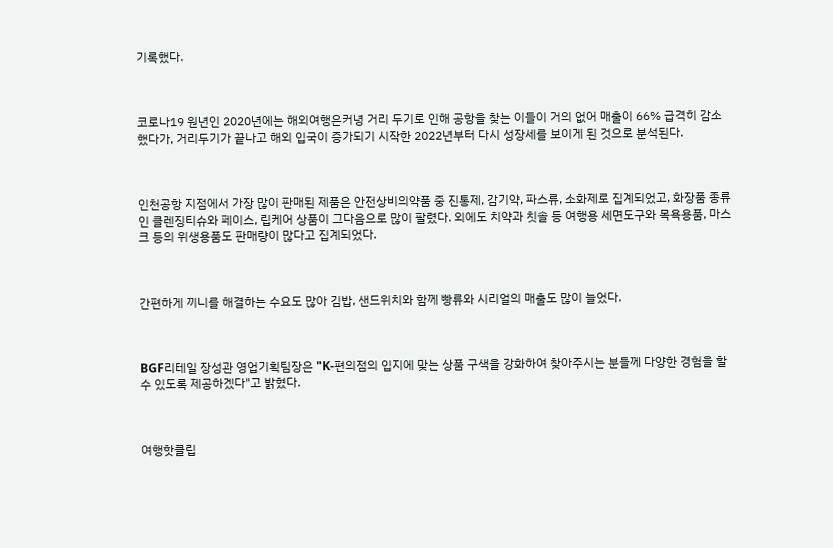기록했다.



코로나19 원년인 2020년에는 해외여행은커녕 거리 두기로 인해 공항을 찾는 이들이 거의 없어 매출이 66% 급격히 감소했다가, 거리두기가 끝나고 해외 입국이 증가되기 시작한 2022년부터 다시 성장세를 보이게 된 것으로 분석된다.



인천공항 지점에서 가장 많이 판매된 제품은 안전상비의약품 중 진통제, 감기약, 파스류, 소화제로 집계되었고, 화장품 종류인 클렌징티슈와 페이스, 립케어 상품이 그다음으로 많이 팔렸다. 외에도 치약과 칫솔 등 여행용 세면도구와 목욕용품, 마스크 등의 위생용품도 판매량이 많다고 집계되었다.



간편하게 끼니를 해결하는 수요도 많아 김밥, 샌드위치와 함께 빵류와 시리얼의 매출도 많이 늘었다.



BGF리테일 장성관 영업기획팀장은 "K-편의점의 입지에 맞는 상품 구색을 강화하여 찾아주시는 분들께 다양한 경험을 할 수 있도록 제공하겠다"고 밝혔다.



여행핫클립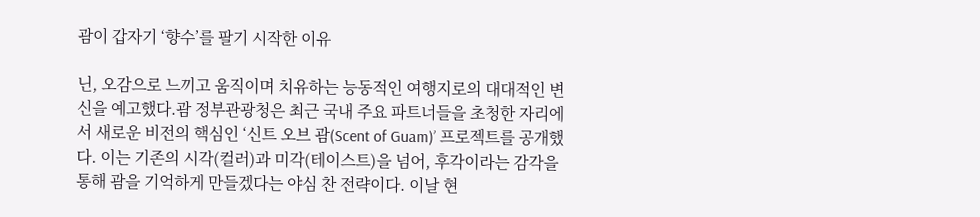괌이 갑자기 ‘향수’를 팔기 시작한 이유

닌, 오감으로 느끼고 움직이며 치유하는 능동적인 여행지로의 대대적인 변신을 예고했다.괌 정부관광청은 최근 국내 주요 파트너들을 초청한 자리에서 새로운 비전의 핵심인 ‘신트 오브 괌(Scent of Guam)’ 프로젝트를 공개했다. 이는 기존의 시각(컬러)과 미각(테이스트)을 넘어, 후각이라는 감각을 통해 괌을 기억하게 만들겠다는 야심 찬 전략이다. 이날 현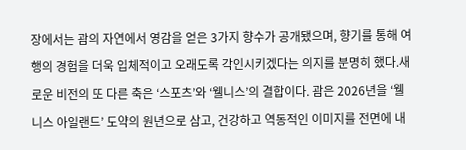장에서는 괌의 자연에서 영감을 얻은 3가지 향수가 공개됐으며, 향기를 통해 여행의 경험을 더욱 입체적이고 오래도록 각인시키겠다는 의지를 분명히 했다.새로운 비전의 또 다른 축은 ‘스포츠’와 ‘웰니스’의 결합이다. 괌은 2026년을 ‘웰니스 아일랜드’ 도약의 원년으로 삼고, 건강하고 역동적인 이미지를 전면에 내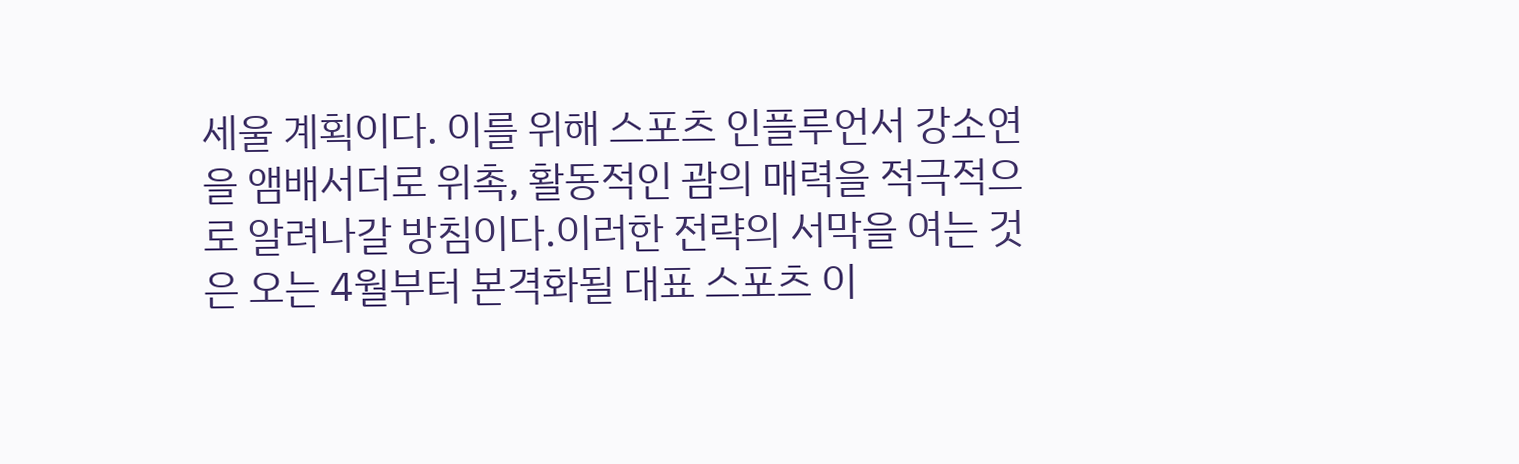세울 계획이다. 이를 위해 스포츠 인플루언서 강소연을 앰배서더로 위촉, 활동적인 괌의 매력을 적극적으로 알려나갈 방침이다.이러한 전략의 서막을 여는 것은 오는 4월부터 본격화될 대표 스포츠 이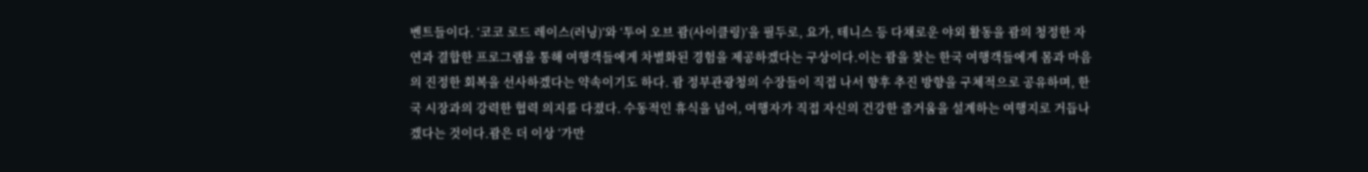벤트들이다. ‘코코 로드 레이스(러닝)’와 ‘투어 오브 괌(사이클링)’을 필두로, 요가, 테니스 등 다채로운 야외 활동을 괌의 청정한 자연과 결합한 프로그램을 통해 여행객들에게 차별화된 경험을 제공하겠다는 구상이다.이는 괌을 찾는 한국 여행객들에게 몸과 마음의 진정한 회복을 선사하겠다는 약속이기도 하다. 괌 정부관광청의 수장들이 직접 나서 향후 추진 방향을 구체적으로 공유하며, 한국 시장과의 강력한 협력 의지를 다졌다. 수동적인 휴식을 넘어, 여행자가 직접 자신의 건강한 즐거움을 설계하는 여행지로 거듭나겠다는 것이다.괌은 더 이상 ‘가만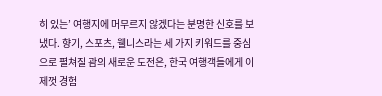히 있는’ 여행지에 머무르지 않겠다는 분명한 신호를 보냈다. 향기, 스포츠, 웰니스라는 세 가지 키워드를 중심으로 펼쳐질 괌의 새로운 도전은, 한국 여행객들에게 이제껏 경험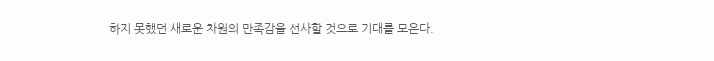하지 못했던 새로운 차원의 만족감을 선사할 것으로 기대를 모은다.